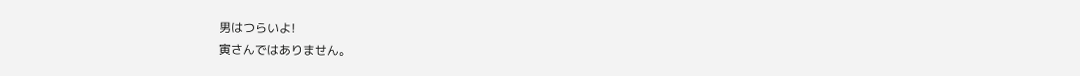男はつらいよ!
寅さんではありません。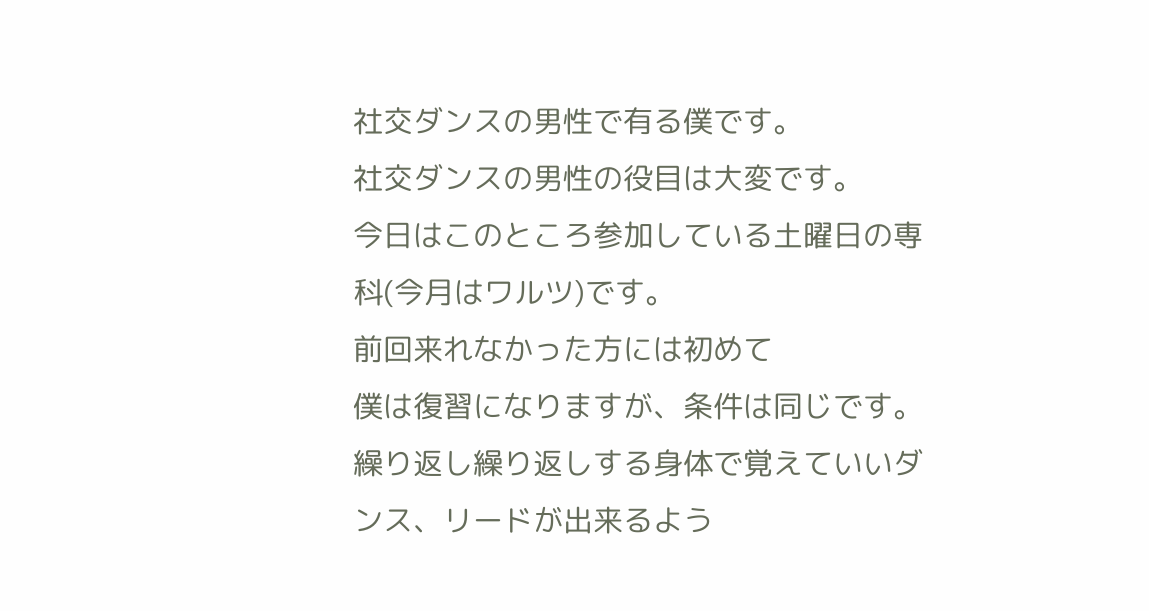社交ダンスの男性で有る僕です。
社交ダンスの男性の役目は大変です。
今日はこのところ参加している土曜日の専科(今月はワルツ)です。
前回来れなかった方には初めて
僕は復習になりますが、条件は同じです。
繰り返し繰り返しする身体で覚えていいダンス、リードが出来るよう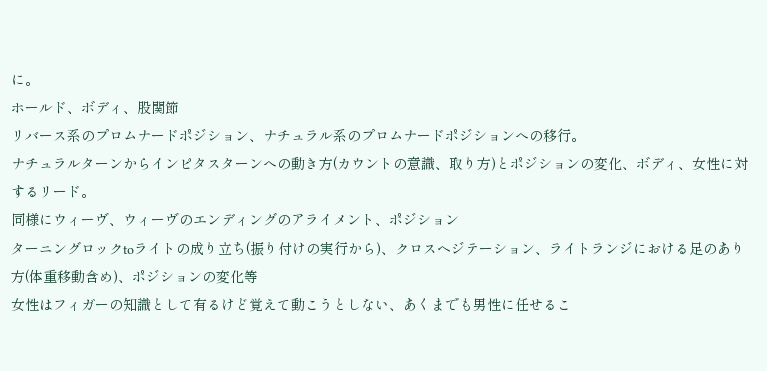に。
ホールド、ボディ、股関節
リバース系のプロムナードポジション、ナチュラル系のプロムナードポジションへの移行。
ナチュラルターンからインピタスターンへの動き方(カウントの意識、取り方)とポジションの変化、ボディ、女性に対するリード。
同様にウィーヴ、ウィーヴのエンディングのアライメント、ポジション
ターニングロックtoライトの成り立ち(振り付けの実行から)、クロスヘジテーション、ライトランジにおける足のあり方(体重移動含め)、ポジションの変化等
女性はフィガーの知識として有るけど覚えて動こうとしない、あくまでも男性に任せるこ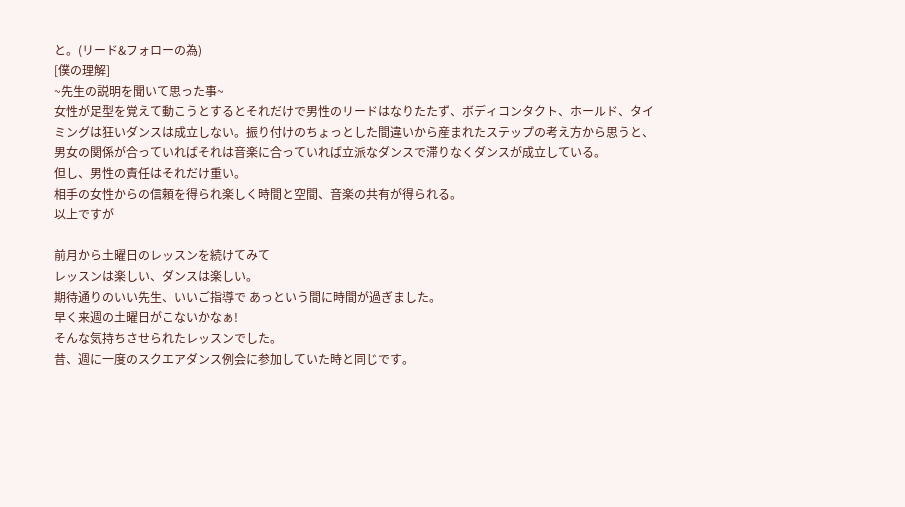と。(リード&フォローの為)
[僕の理解]
~先生の説明を聞いて思った事~
女性が足型を覚えて動こうとするとそれだけで男性のリードはなりたたず、ボディコンタクト、ホールド、タイミングは狂いダンスは成立しない。振り付けのちょっとした間違いから産まれたステップの考え方から思うと、男女の関係が合っていればそれは音楽に合っていれば立派なダンスで滞りなくダンスが成立している。
但し、男性の責任はそれだけ重い。
相手の女性からの信頼を得られ楽しく時間と空間、音楽の共有が得られる。
以上ですが

前月から土曜日のレッスンを続けてみて
レッスンは楽しい、ダンスは楽しい。
期待通りのいい先生、いいご指導で あっという間に時間が過ぎました。
早く来週の土曜日がこないかなぁ!
そんな気持ちさせられたレッスンでした。
昔、週に一度のスクエアダンス例会に参加していた時と同じです。